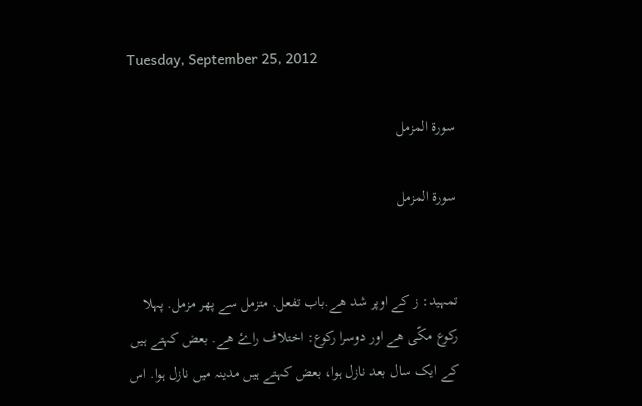Tuesday, September 25, 2012

سورة المزمل

سورة المزمل


تمہید: ز کے اوپر شد ھے.باب تفعل. متزمل سے پھر مزمل. پہلا رکوع مکّی ھے اور دوسرا رکوع: اختلاف راۓ ھے. بعض کہتے ہیں کے ایک سال بعد نازل ہوا، بعض کہتے ہیں مدینہ میں نازل ہوا. اس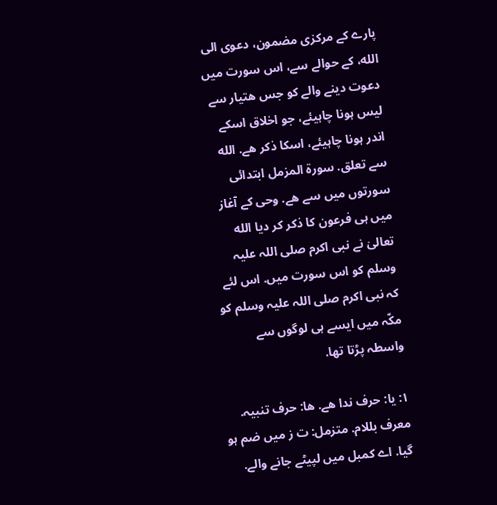پارے کے مرکزی مضمون، دعوی الی الله، کے حوالے سے، اس سورت میں دعوت دینے والے کو جس ھتیار سے لیس ہونا چاہیئے، جو اخلاق اسکے اندر ہونا چاہیئے، اسکا ذکر ھے. الله سے تعلق. سورة المزمل ابتدائی سورتوں میں سے ھے. وحی کے آغاز میں ہی فرعون کا ذکر کر دیا الله تعالیٰ نے نبی اکرم صلی اللہ علیہ وسلم کو اس سورت میں. اس لئے کہ نبی اکرم صلی اللہ علیہ وسلم کو مکّہ میں ایسے ہی لوگوں سے واسطہ پڑتا تھا.

١: یا: حرف ندا ھے. ھا: حرف تنبیہ. معرف بللام. متزمل: ت ز میں ضم ہو گیا. اے کمبل میں لپیٹے جانے والے.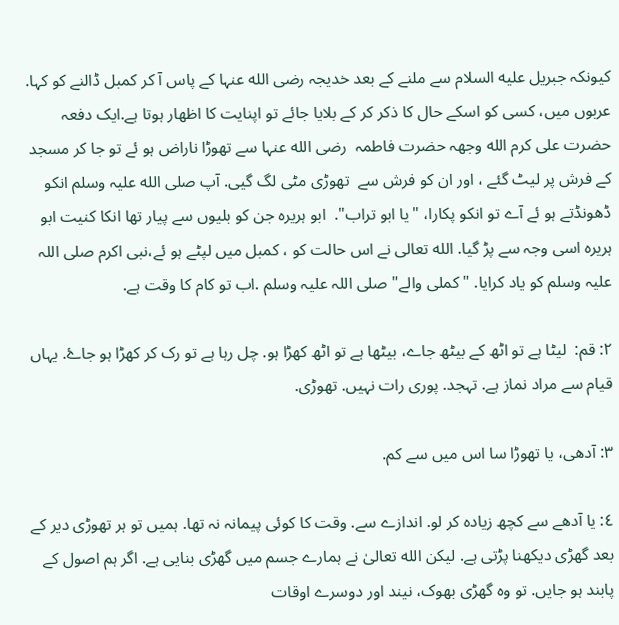کیونکہ جبریل عليه السلام سے ملنے کے بعد خدیجہ رضی الله عنہا کے پاس آ کر کمبل ڈالنے کو کہا. عربوں میں، کسی کو اسکے حال کا ذکر کر کے بلایا جائے تو اپنایت کا اظھار ہوتا ہے.ایک دفعہ حضرت علی کرم الله وجھہ حضرت فاطمہ  رضی الله عنہا سے تھوڑا ناراض ہو ئے تو جا کر مسجد کے فرش پر لیٹ گئے ، اور ان کو فرش سے  تھوڑی مٹی لگ گیی. آپ صلی الله علیہ وسلم انکو ڈھونڈتے ہو ئے آے تو انکو پکارا، "یا ابو تراب".  ابو ہریرہ جن کو بلیوں سے پیار تھا انکا کنیت ابو ہریرہ اسی وجہ سے پڑ گیا. الله تعالی نے اس حالت کو ، کمبل میں لپٹے ہو ئے،نبی اکرم صلی اللہ علیہ وسلم کو یاد کرایا. "کملی والے" صلی اللہ علیہ وسلم .اب تو کام کا وقت ہے.

٢: قم:  لیٹا ہے تو اٹھ کے بیٹھ جاے، بیٹھا ہے تو اٹھ کھڑا ہو. چل رہا ہے تو رک کر کھڑا ہو جاۓ. یہاں قیام سے مراد نماز ہے. تہجد. پوری رات نہیں. تھوڑی.

٣: آدھی، یا تھوڑا سا اس میں سے کم.

٤: یا آدھے سے کچھ زیادہ کر لو. اندازے سے. وقت کا کوئی پیمانہ نہ تھا. ہمیں تو ہر تھوڑی دیر کے بعد گھڑی دیکھنا پڑتی ہے. لیکن الله تعالیٰ نے ہمارے جسم میں گھڑی بنایی ہے. اگر ہم اصول کے پابند ہو جایں. تو وہ گھڑی بھوک، نیند اور دوسرے اوقات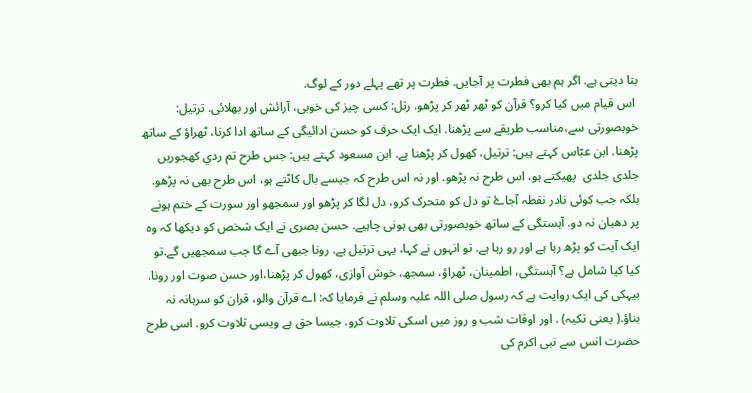بتا دیتی ہے. اگر ہم بھی فطرت پر آجایں. فطرت پر تھے پہلے دور کے لوگ.
 اس قیام میں کیا کرو؟ قرآن کو ٹھر ٹھر کر پڑھو. رتل: کسی چیز کی خوبی، آرائش اور بھلائی. ترتیل:  خوبصورتی سے،مناسب طریقے سے پڑھنا. ایک ایک حرف کو حسن ادائیگی کے ساتھ ادا کرنا، ٹھراؤ کے ساتھ پڑھنا. ابن عبّاس کہتے ہیں: ترتیل، کھول کر پڑھنا ہے. ابن مسعود کہتے ہیں: جس طرح تم ردي کھجوریں جلدی جلدی  پھیکتے ہو، اس طرح نہ پڑھو. اور نہ اس طرح کہ جیسے بال کاٹتے ہو، اس طرح بھی نہ پڑھو. بلکہ جب کوئی نادر نقطہ آجاۓ تو دل کو متحرک کرو، دل لگا کر پڑھو اور سمجھو اور سورت کے ختم ہونے پر دھیان نہ دو. آہستگی کے ساتھ خوبصورتی بھی ہونی چاہیے. حسن بصری نے ایک شخص کو دیکھا کہ وہ ایک آیت کو پڑھ رہا ہے اور رو رہا ہے. تو انہوں نے کہا، یہی ترتیل ہے. رونا جبھی آے گا جب سمجھیں گے.تو کیا کیا شامل ہے؟ آہستگی، اطمینان، ٹھراؤ، سمجھ، خوش آوازی، کھول کر پڑھنا،اور حسن صوت اور رونا.   بیہکی کی ایک روایت ہے کہ رسول صلی اللہ علیہ وسلم نے فرمایا کہ: اے قرآن والو، قران کو سرہانہ نہ بناؤ.( یعنی تکیہ) . اور اوقات شب و روز میں اسکی تلاوت کرو. جیسا حق ہے ویسی تلاوت کرو. اسی طرح حضرت انس سے نبی اکرم کی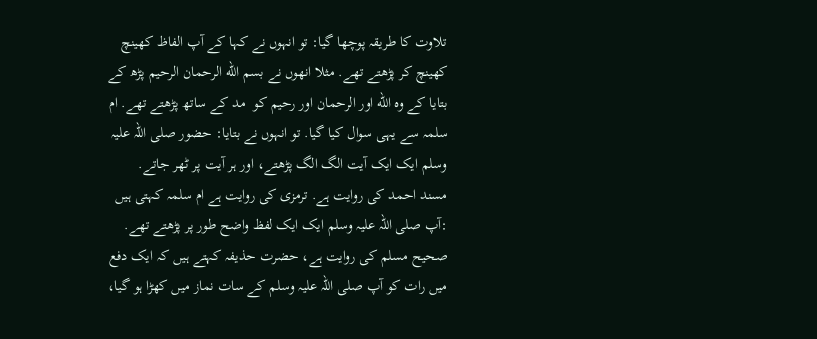تلاوت کا طریقہ پوچھا گیا: تو انہوں نے کہا کے آپ الفاظ کھینچ کھینچ کر پڑھتے تھے. مثلا انھوں نے بسم الله الرحمان الرحیم پڑھ کے بتایا کے وہ الله اور الرحمان اور رحیم کو  مد کے ساتھ پڑھتے تھے. ام سلمہ سے یہی سوال کیا گیا. تو انہوں نے بتایا: حضور صلی اللہ علیہ وسلم ایک ایک آیت الگ الگ پڑھتے، اور ہر آیت پر ٹھر جاتے.  مسند احمد کی روایت ہے. ترمزی کی روایت ہے ام سلمہ کہتی ہیں :آپ صلی اللہ علیہ وسلم ایک ایک لفظ واضح طور پر پڑھتے تھے. صحیح مسلم کی روایت ہے، حضرت حذیفہ کہتے ہیں کہ ایک دفع میں رات کو آپ صلی اللہ علیہ وسلم کے سات نماز میں کھڑا ہو گیا،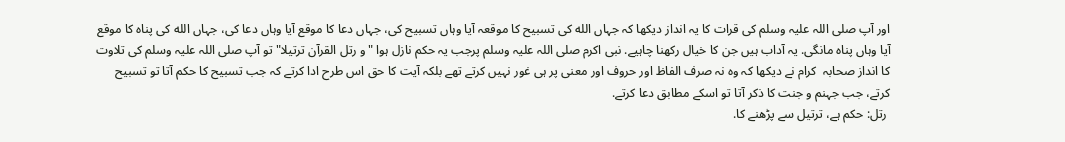اور آپ صلی اللہ علیہ وسلم کی قرات کا یہ انداز دیکھا کہ جہاں الله کی تسبیح کا موقعہ آیا وہاں تسبیح کی، جہاں دعا کا موقع آیا وہاں دعا کی، جہاں الله کی پناہ کا موقع آیا وہاں پناہ مانگی. یہ آداب ہیں جن کا خیال رکھنا چاہیے. نبی اکرم صلی اللہ علیہ وسلم پرجب یہ حکم نازل ہوا "و رتل القرآن ترتیلا" تو آپ صلی اللہ علیہ وسلم کی تلاوت کا انداز صحابہ  کرام نے دیکھا کہ وہ نہ صرف الفاظ اور حروف اور معنی پر ہی غور نہیں کرتے تھے بلکہ آیت کا حق اس طرح ادا کرتے کہ جب تسبیح کا حکم آتا تو تسبیح کرتے، جب جہنم و جنت کا ذکر آتا تو اسکے مطابق دعا کرتے.
 رتل: حکم ہے، ترتیل سے پڑھنے کا.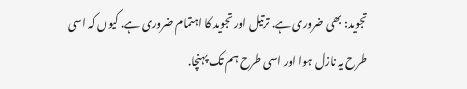تجوید: بھی ضروری ہے. ترتیل اور تجوید کا اہتمام ضروری ہے. کیوں کہ اسی طرح یہ نازل ہوا اور اسی طرح ہم تک پہنچا.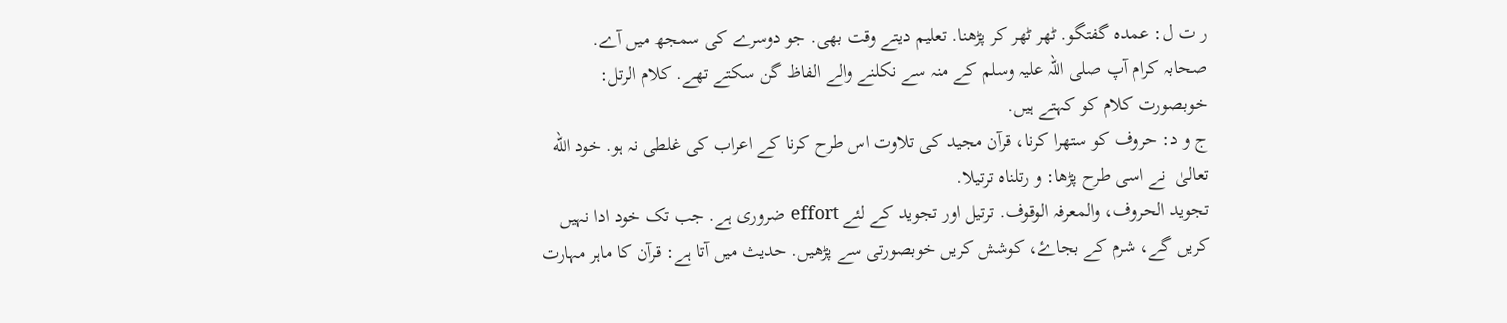ر ت ل: عمدہ گفتگو. ٹھر ٹھر کر پڑھنا. تعلیم دیتے وقت بھی. جو دوسرے کی سمجھ میں آے.   صحابہ کرام آپ صلی اللہ علیہ وسلم کے منہ سے نکلنے والے الفاظ گن سکتے تھے. کلام الرتل: خوبصورت کلام کو کہتے ہیں.
ج و د: حروف کو ستھرا کرنا، قرآن مجید کی تلاوت اس طرح کرنا کے اعراب کی غلطی نہ ہو. خود الله تعالیٰ  نے اسی طرح پڑھا: و رتلناہ ترتیلا.
تجوید الحروف، والمعرفہ الوقوف. ترتیل اور تجوید کے لئے effort ضروری ہے. جب تک خود ادا نہیں کریں گے، شرم کے بجاۓ، کوشش کریں خوبصورتی سے پڑھیں. حدیث میں آتا ہے: قرآن کا ماہر مہارت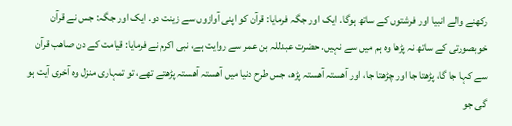رکھنے والے انبیا اور فرشتوں کے ساتھ ہوگا. ایک اور جگہ فرمایا: قرآن کو اپنی آوازوں سے زینت دو. ایک اور جگہ: جس نے قرآن خوبصورتی کے ساتھ نہ پڑھا وہ ہم میں سے نہیں. حضرت عبدللہ بن عمر سے روایت ہے، نبی اکرم نے فرمایا: قیامت کے دن صاھب قرآن سے کہا جا گا، پڑھتا جا اور چڑھتا جا، اور آھستہ آھستہ پڑھ، جس طرح دنیا میں آھستہ آھستہ پڑھتے تھے، تو تمہاری منزل وہ آخری آیت ہو گی جو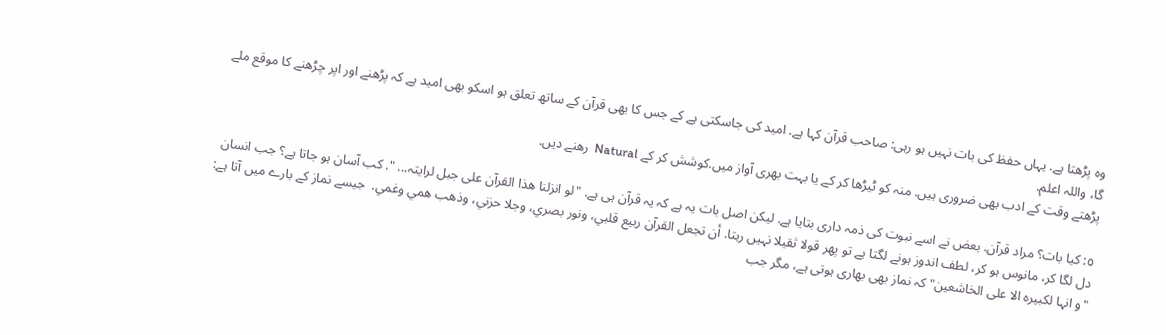وہ پڑھتا ہے. یہاں حفظ کی بات نہیں ہو رہی: صاحب قرآن کہا ہے. امید کی جاسکتی ہے کے جس کا بھی قرآن کے ساتھ تعلق ہو اسکو بھی امید ہے کہ پڑھنے اور اپر چڑھنے کا موقع ملے گا، واللہ اعلم.
پڑھتے وقت کے ادب بھی ضروری ہیں. منہ کو ٹیڑھا کر کے یا بہت بھری آواز میں.کوشش کر کے Natural  رھنے دیں.

٥: کیا بات؟ مراد قرآن. بعض نے اسے نبوت کی ذمہ داری بتایا ہے. لیکن اصل بات یہ ہے کہ یہ قرآن ہی ہے. "لو انزلنا هذا القرآن علی جبل لرایتہ... ". کب آسان ہو جاتا ہے؟ جب انسان دل لگا کر، مانوس ہو کر، لطف اندوز ہونے لگتا ہے تو پھر قولا ثقیلا نہیں رہتا. أن تجعل القرآن ربيع قلبي، ونور بصري، وجلا حزني، وذهب همي وغمي.  جیسے نماز کے بارے میں آتا ہے: "و انہا لکبیره الا علی الخاشعین" کہ نماز بھی بھاری ہوتی ہے، مگر جب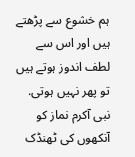ہم خشوع سے پڑھتے ہیں اور اس سے لطف اندوز ہوتے ہیں تو پھر نہیں ہوتی. نبی آکرم نماز کو آنکھوں کی ٹھنڈک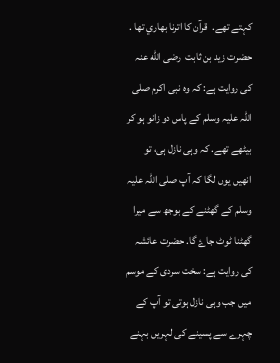کہتے تھے.  قرآن کا اترنا بهاري تھا . حضرت زید بن ثابت  رضی الله عنہ کی روایت ہے: کہ وہ نبی اکرم صلی اللہ علیہ وسلم کے پاس دو زانو ہو کر بیٹھے تھے. کہ وہی نازل ہی، تو انھیں یوں لگا کہ آپ صلی اللہ علیہ وسلم کے گھٹنے کے بوجھ سے میرا گھٹنا ٹوٹ جاۓ گا. حضرت عائشہ کی روایت ہے: سخت سردی کے موسم میں جب وہی نازل ہوتی تو آپ کے چہرے سے پسینے کی لہریں بہنے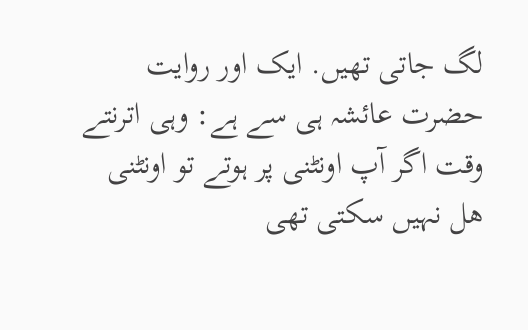لگ جاتی تھیں. ایک اور روایت حضرت عائشہ ہی سے ہے: وہی اترنتے وقت اگر آپ اونٹنی پر ہوتے تو اونٹنی ھل نہیں سکتی تھی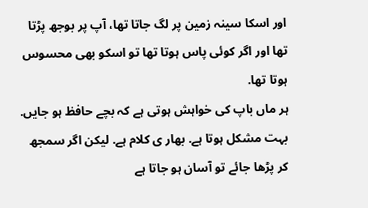اور اسکا سینہ زمین پر لگ جاتا تھا، آپ پر بوجھ پڑتا تھا اور اگر کوئی پاس ہوتا تھا تو اسکو بھی محسوس ہوتا تھا.
ہر ماں باپ کی خواہش ہوتی ہے کہ بچے حافظ ہو جایں. بہت مشکل ہوتا ہے. بھار ی کلام ہے. لیکن اگر سمجھ کر پڑھا جائے تو آسان ہو جاتا ہے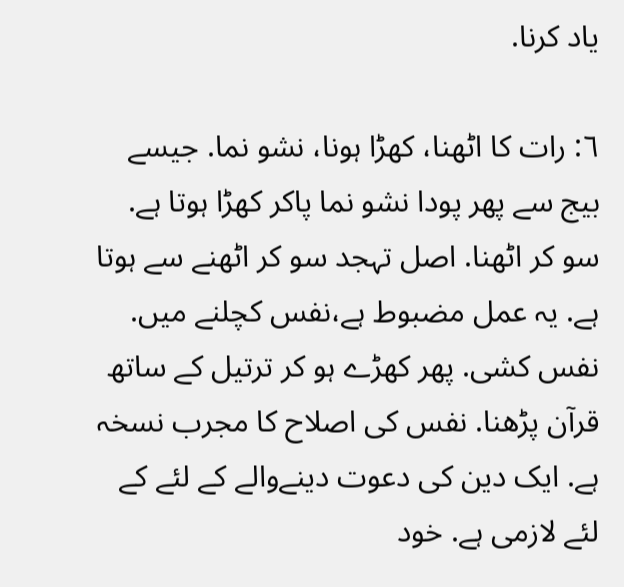یاد کرنا.

٦: رات کا اٹھنا، کھڑا ہونا، نشو نما. جیسے بیج سے پھر پودا نشو نما پاکر کھڑا ہوتا ہے. سو کر اٹھنا. اصل تہجد سو کر اٹھنے سے ہوتا ہے. یہ عمل مضبوط ہے،نفس کچلنے میں. نفس کشی. پھر کھڑے ہو کر ترتیل کے ساتھ قرآن پڑھنا. نفس کی اصلاح کا مجرب نسخہ ہے. ایک دین کی دعوت دینےوالے کے لئے کے لئے لازمی ہے. خود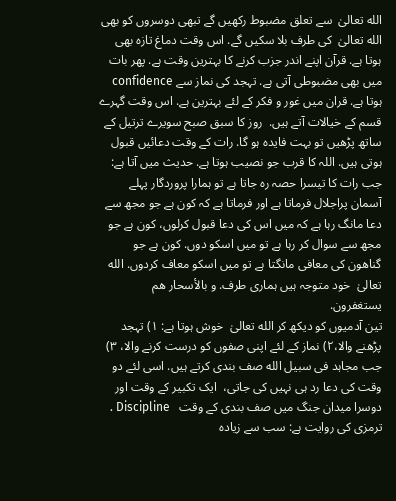الله تعالیٰ  سے تعلق مضبوط رکھیں گے تبھی دوسروں کو بھی الله تعالیٰ  کی طرف بلا سکیں گے. اس وقت دماغ تازہ بھی ہوتا ہے. قرآن اپنے اندر جزب کرنے کا بہترین وقت ہے. پھر بات میں بھی مضبوطی آتی ہے. تہجد کی نماز سے confidence ہوتا ہے. قران میں غور و فکر کے لئے بہترین ہے. اس وقت گہرے قسم کے خیالات آتے ہیں.  روز کا سبق صبح سویرے ترتیل کے ساتھ پڑھیں تو بہت فایدہ ہو گا. رات کے وقت دعائیں قبول ہوتی ہیں. اللہ کا قرب جو نصیب ہوتا ہے. حدیث میں آتا ہے: جب رات کا تیسرا حصہ رہ جاتا ہے تو ہمارا پروردگار پہلے آسمان پراجلال فرماتا ہے اور فرماتا ہے کہ کون ہے جو مجھ سے دعا مانگ رہا ہے کہ میں اس کی دعا قبول کرلوں، کون ہے جو مجھ سے سوال کر رہا ہے تو میں اسکو دوں. کون ہے جو گناھون کی معافی مانگتا ہے تو میں اسکو معاف کردوں. الله تعالیٰ  خود متوجہ ہیں ہماری طرف. و بالأسحار هم يستغفرون.
تين آدمیوں کو دیکھ کر الله تعالیٰ  خوش ہوتا ہے: ١) تہجد پڑھنے والا،٢) نماز کے لئے اپنی صفوں کو درست کرنے والا، ٣) جب مجاہد فی سبیل الله صف بندی کرتے ہیں. اسی لئے دو وقت کی دعا رد ہی نہیں کی جاتی،  ایک تکبیر کے وقت اور دوسرا میدان جنگ میں صف بندی کے وقت   Discipline .   ترمزی کی روایت ہے: سب سے زیادہ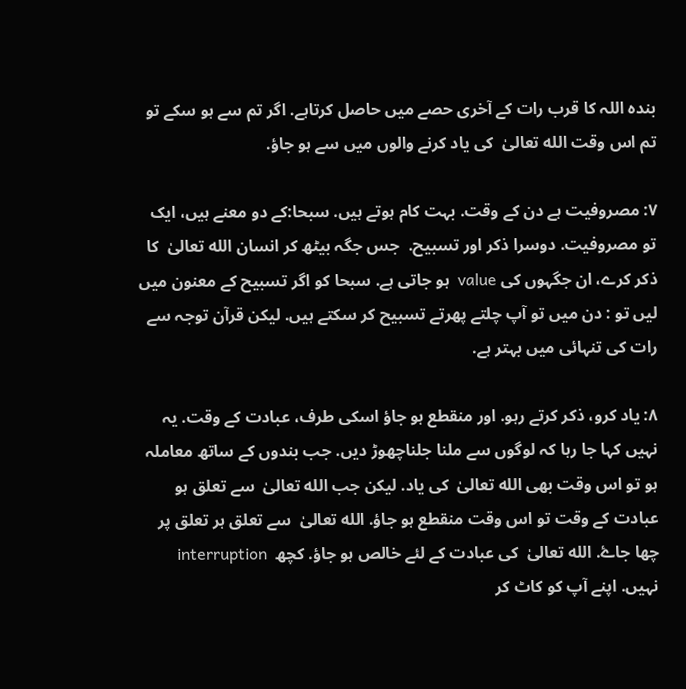بندہ اللہ کا قرب رات کے آخری حصے میں حاصل کرتاہے. اگر تم سے ہو سکے تو تم اس وقت الله تعالیٰ  کی یاد کرنے والوں میں سے ہو جاؤ.

٧: مصروفیت ہے دن کے وقت. بہت کام ہوتے ہیں. سبحا:کے دو معنے ہیں، ایک تو مصروفیت. دوسرا ذکر اور تسبیح.  جس جگہ بیٹھ کر انسان الله تعالیٰ  کا ذکر کرے، ان جگہوں کی value  ہو جاتی ہے. سبحا کو اگر تسبیح کے معنون میں لیں تو : دن میں تو آپ چلتے پھرتے تسبیح کر سکتے ہیں. لیکن قرآن توجہ سے رات کی تنہائی میں بہتر ہے.

٨: یاد کرو، ذکر کرتے رہو. اور منقطع ہو جاؤ اسکی طرف، عبادت کے وقت. یہ نہیں کہا جا رہا کہ لوگوں سے ملنا جلناچھوڑ دیں. جب بندوں کے ساتھ معاملہ ہو تو اس وقت بھی الله تعالیٰ  کی یاد. لیکن جب الله تعالیٰ  سے تعلق ہو عبادت کے وقت تو اس وقت منقطع ہو جاؤ. الله تعالیٰ  سے تعلق ہر تعلق پر چھا جاۓ. الله تعالیٰ  کی عبادت کے لئے خالص ہو جاؤ. کچھ  interruption نہیں. اپنے آپ کو کاٹ کر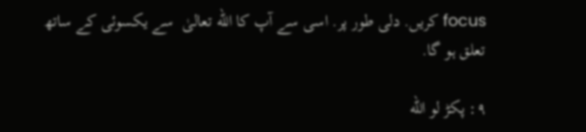focus کریں. دلی طور پر. اسی سے آپ کا الله تعالیٰ  سے یکسوئی کے ساتھ تعلق ہو گا.

٩: پکڑ لو الله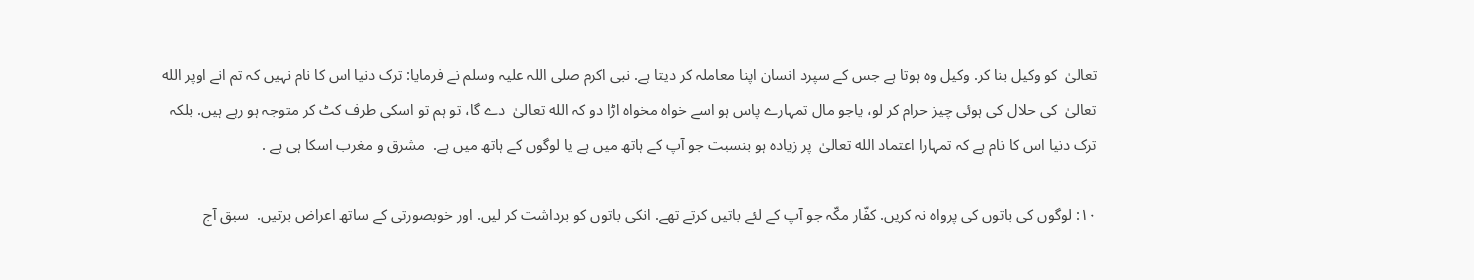تعالیٰ  کو وکیل بنا کر. وکیل وہ ہوتا ہے جس کے سپرد انسان اپنا معاملہ کر دیتا ہے. نبی اکرم صلی اللہ علیہ وسلم نے فرمایا: ترک دنیا اس کا نام نہیں کہ تم انے اوپر الله تعالیٰ  کی حلال کی ہوئی چیز حرام کر لو، یاجو مال تمہارے پاس ہو اسے خواہ مخواہ اڑا دو کہ الله تعالیٰ  دے گا، تو ہم تو اسکی طرف کٹ کر متوجہ ہو رہے ہیں. بلکہ ترک دنیا اس کا نام ہے کہ تمہارا اعتماد الله تعالیٰ  پر زیادہ ہو بنسبت جو آپ کے ہاتھ میں ہے یا لوگوں کے ہاتھ میں ہے.  مشرق و مغرب اسکا ہی ہے .

١٠: لوگوں کی باتوں کی پرواہ نہ کریں. کفّار مکّہ جو آپ کے لئے باتیں کرتے تھے. انکی باتوں کو برداشت کر لیں. اور خوبصورتی کے ساتھ اعراض برتیں.  سبق آج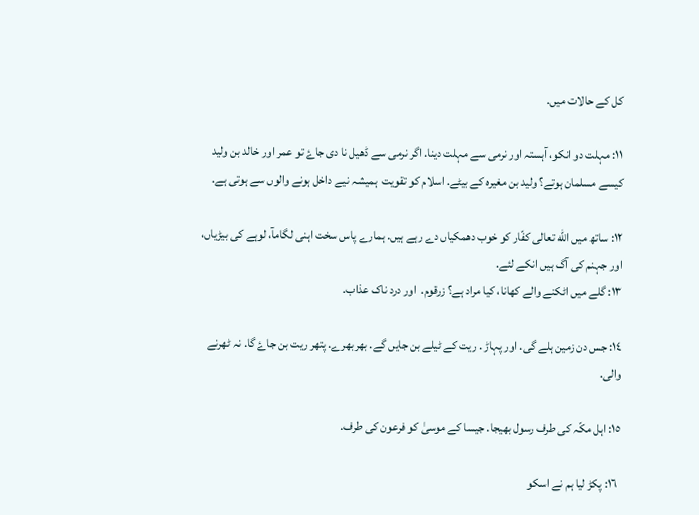کل کے حالات میں.

١١: مہلت دو انکو، آہستہ اور نرمی سے مہلت دینا. اگر نرمی سے ڈھیل نا دی جاۓ تو عمر اور خالد بن ولید کیسے مسلمان ہوتے؟ ولید بن مغیرہ کے بیٹے. اسلام کو تقویت  ہمیشہ نیے داخل ہونے والوں سے ہوتی ہے.

١٢: ساتھ میں الله تعالی کفّار کو خوب دھمکیاں دے رہے ہیں. ہمارے پاس سخت اہنی لگامآ، لوہے کی بیڑیاں، اور جہنم کی آگ ہیں انکے لئے.
١٣: گلے میں اٹکنے والے کھانا، کیا مراد ہے؟ زرقوم.  اور درد ناک عذاب.

١٤: جس دن زمین ہلے گی. اور پہاڑ . ریت کے ٹیلے بن جایں گے. بھربھرے. پتھر ریت بن جاۓ گا. نہ ٹھرنے والی.

١٥: اہل مکّہ کی طرف رسول بھیجا. جیسا کے موسیٰ کو فرعون کی طرف.

 ١٦: پکڑ لیا ہم نے اسکو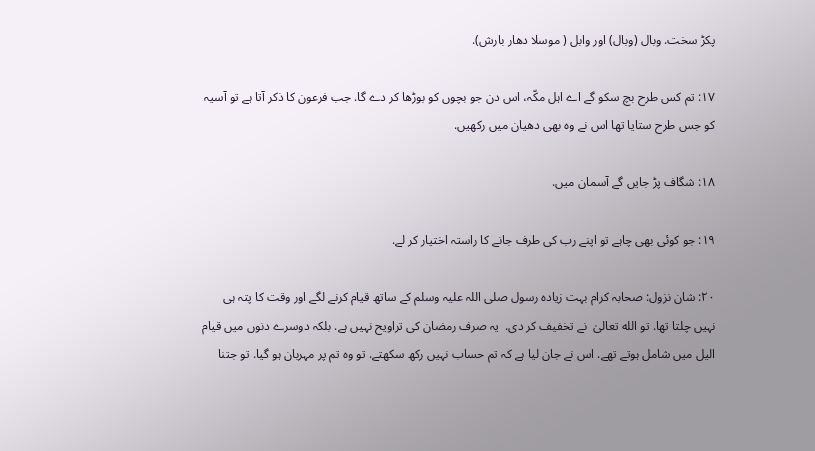پکڑ سخت. وبال (وبال) اور وابل ( موسلا دھار بارش).

١٧: تم کس طرح بچ سکو گے اے اہل مکّہ، اس دن جو بچوں کو بوڑھا کر دے گا. جب فرعون کا ذکر آتا ہے تو آسیہ کو جس طرح ستایا تھا اس نے وہ بھی دھیان میں رکھیں.

١٨: شگاف پڑ جایں گے آسمان میں.

١٩: جو کوئی بھی چاہے تو اپنے رب کی طرف جانے کا راستہ اختیار کر لے.

٢٠: شان نزول: صحابہ کرام بہت زیادہ رسول صلی اللہ علیہ وسلم کے ساتھ قیام کرنے لگے اور وقت کا پتہ ہی نہیں چلتا تھا. تو الله تعالیٰ  نے تخفیف کر دی.  یہ صرف رمضان کی تراویح نہیں ہے. بلکہ دوسرے دنوں میں قیام الیل میں شامل ہوتے تھے. اس نے جان لیا ہے کہ تم حساب نہیں رکھ سکھتے. تو وہ تم پر مہربان ہو گیا. تو جتنا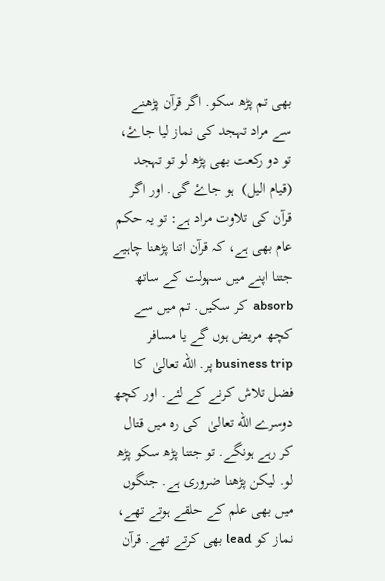بھی تم پڑھ سکو. اگر قرآن پڑھنے سے مراد تہجد کی نماز لیا جاۓ، تو دو رکعت بھی پڑھ لو تو تہجد (قیام الیل)  ہو جاۓ گی. اور اگر قرآن کی تلاوت مراد ہے: تو یہ حکم عام بھی ہے، کہ قرآن اتنا پڑھنا چاہیے جتنا اپنے میں سہولت کے ساتھ absorb  کر سکیں. تم میں سے کچھ مریض ہوں گے یا مسافر business trip پر. الله تعالیٰ  کا فضل تلاش کرنے کے لئے. اور کچھ دوسرے الله تعالیٰ  کی رہ میں قتال کر رہے ہونگے. تو جتنا پڑھ سکو پڑھ لو. لیکن پڑھنا ضروری ہے. جنگوں میں بھی علم کے حلقے ہوتے تھے، نماز کو lead بھی کرتے تھے. قرآن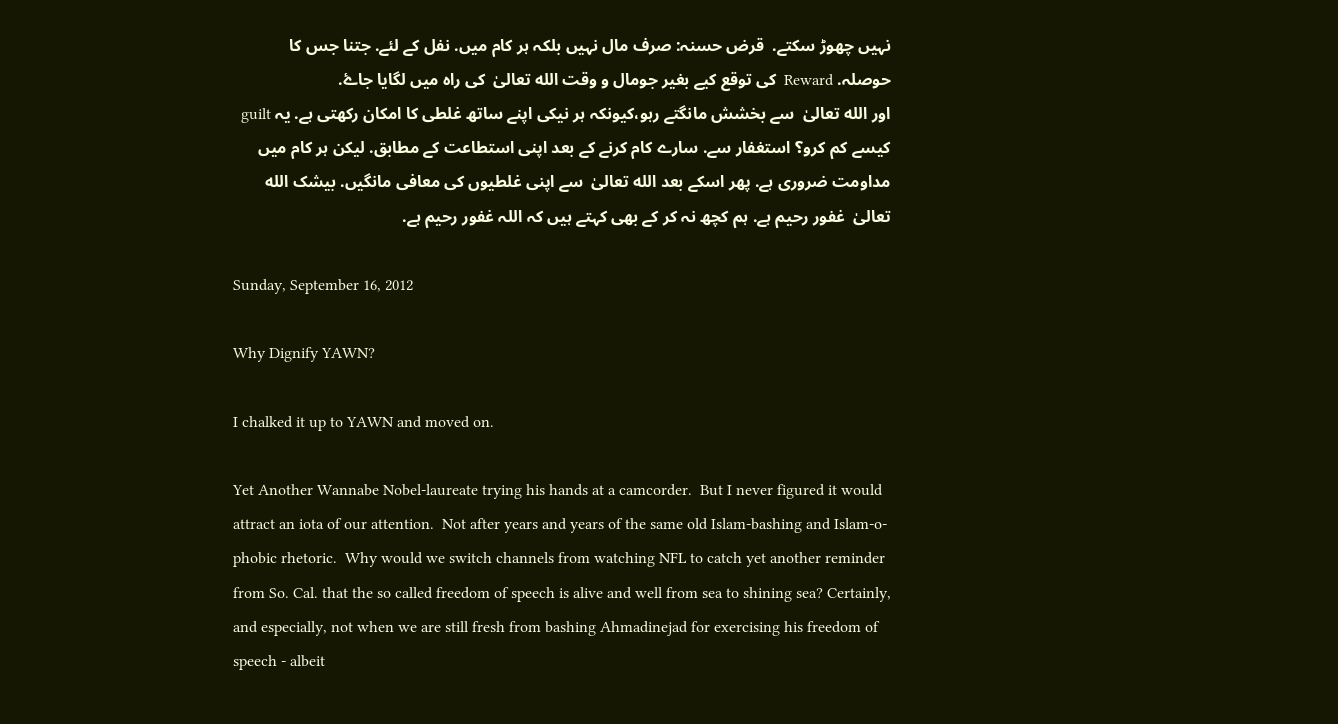نہیں چھوڑ سکتے.  قرض حسنہ: صرف مال نہیں بلکہ ہر کام میں. نفل کے لئے. جتنا جس کا حوصلہ. Reward  کی توقع کیے بغیر جومال و وقت الله تعالیٰ  کی راہ میں لگایا جاۓ.
اور الله تعالیٰ  سے بخشش مانگتے رہو،کیونکہ ہر نیکی اپنے ساتھ غلطی کا امکان رکھتی ہے. یہ guilt کیسے کم کرو؟ استغفار سے. سارے کام کرنے کے بعد اپنی استطاعت کے مطابق. لیکن ہر کام میں مداومت ضروری ہے. پھر اسکے بعد الله تعالیٰ  سے اپنی غلطیوں کی معافی مانگیں. بیشک الله تعالیٰ  غفور رحیم ہے. ہم کچھ نہ کر کے بھی کہتے ہیں کہ اللہ غفور رحیم ہے.

Sunday, September 16, 2012

Why Dignify YAWN?

I chalked it up to YAWN and moved on.

Yet Another Wannabe Nobel-laureate trying his hands at a camcorder.  But I never figured it would attract an iota of our attention.  Not after years and years of the same old Islam-bashing and Islam-o-phobic rhetoric.  Why would we switch channels from watching NFL to catch yet another reminder from So. Cal. that the so called freedom of speech is alive and well from sea to shining sea? Certainly, and especially, not when we are still fresh from bashing Ahmadinejad for exercising his freedom of speech - albeit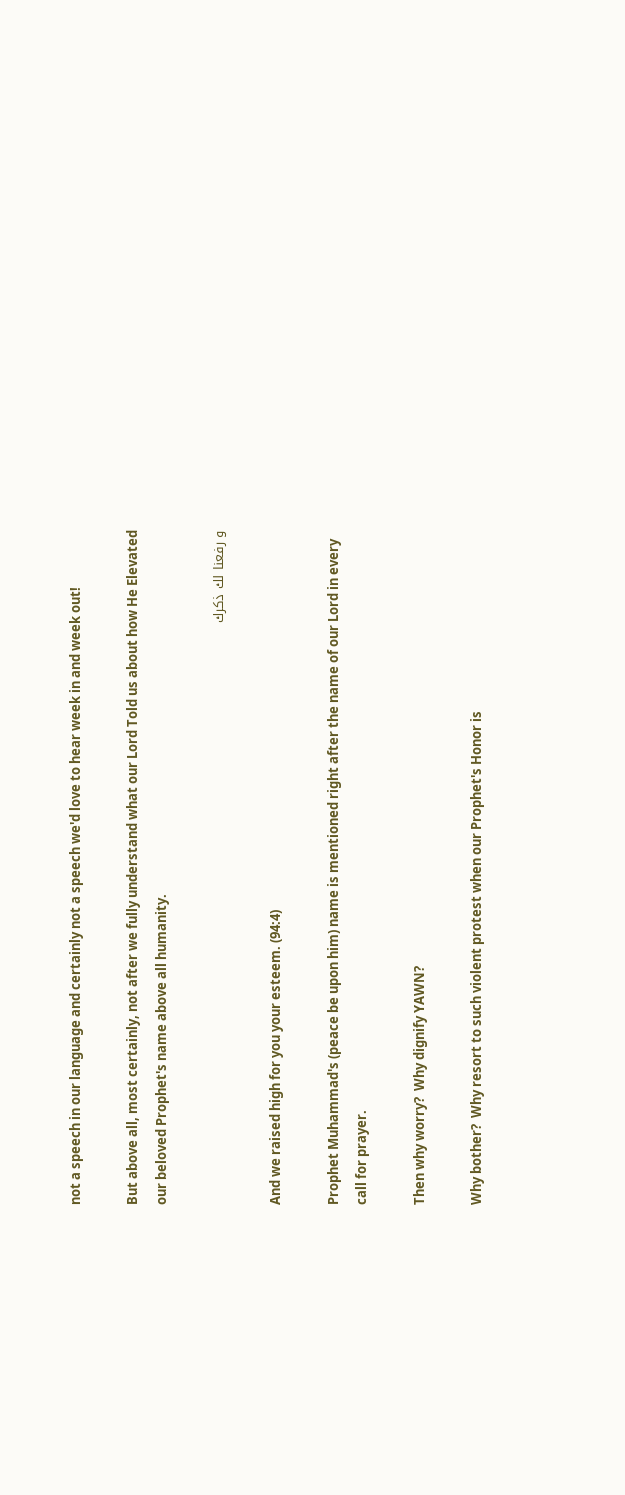not a speech in our language and certainly not a speech we'd love to hear week in and week out!

But above all, most certainly, not after we fully understand what our Lord Told us about how He Elevated our beloved Prophet's name above all humanity.

و رفعنا لك ذكرك

And we raised high for you your esteem. (94:4)

Prophet Muhammad's (peace be upon him) name is mentioned right after the name of our Lord in every call for prayer.

Then why worry?  Why dignify YAWN?

Why bother?  Why resort to such violent protest when our Prophet's Honor is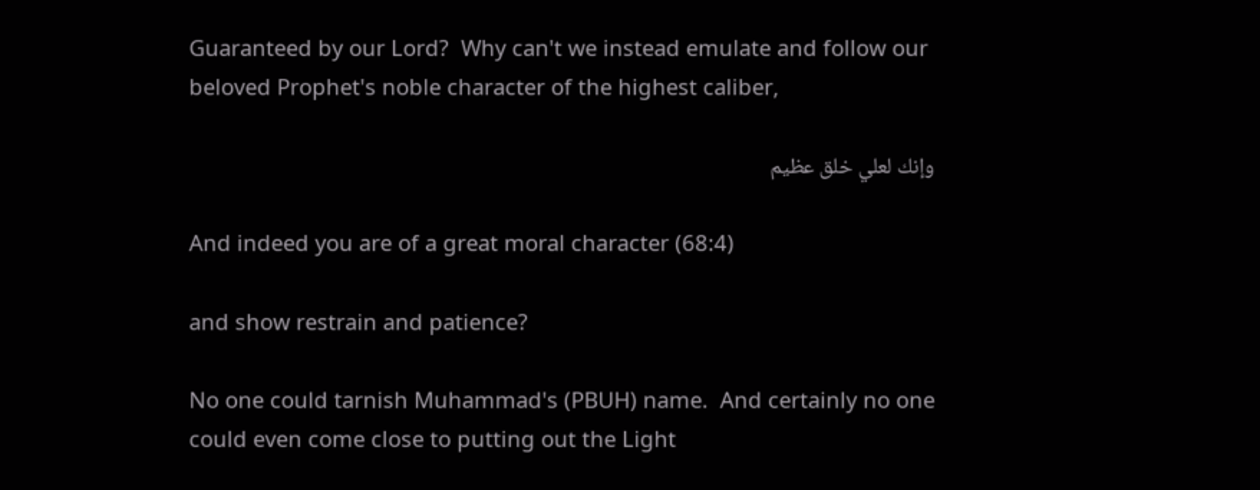Guaranteed by our Lord?  Why can't we instead emulate and follow our beloved Prophet's noble character of the highest caliber,

وإنك لعلي خلق عظيم

And indeed you are of a great moral character (68:4)

and show restrain and patience?

No one could tarnish Muhammad's (PBUH) name.  And certainly no one could even come close to putting out the Light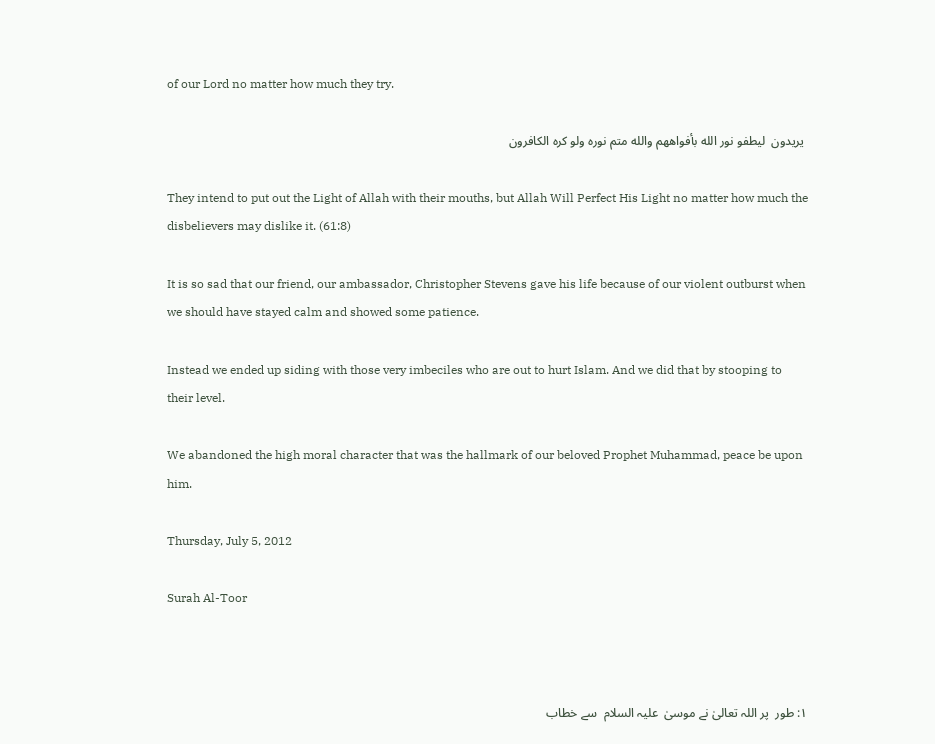of our Lord no matter how much they try.

 يريدون  ليطفو نور الله بأفواههم والله متم نوره ولو كره الكافرون

They intend to put out the Light of Allah with their mouths, but Allah Will Perfect His Light no matter how much the disbelievers may dislike it. (61:8)

It is so sad that our friend, our ambassador, Christopher Stevens gave his life because of our violent outburst when we should have stayed calm and showed some patience.

Instead we ended up siding with those very imbeciles who are out to hurt Islam. And we did that by stooping to their level.

We abandoned the high moral character that was the hallmark of our beloved Prophet Muhammad, peace be upon him.

Thursday, July 5, 2012

Surah Al-Toor



١: طور  پر اللہ تعالیٰ نے موسیٰ  علیہ السلام  سے خطاب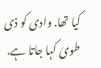کیا تھا. وادی کو ذی طویٰ کہا جاتا ہے.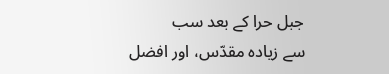جبل حرا کے بعد سب
سے زیادہ مقدّس، اور افضل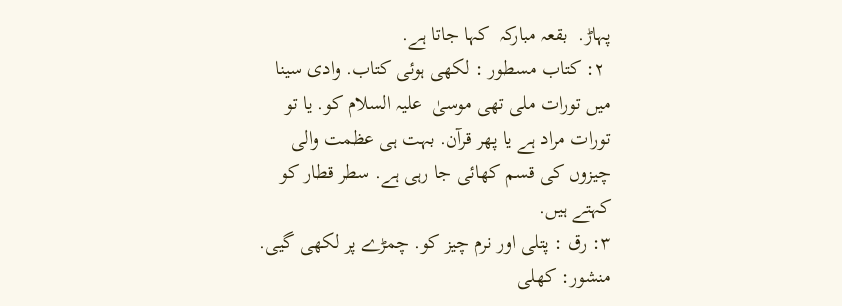پہاڑ.  بقعہ مبارکہ  کہا جاتا ہے.
 ٢: کتاب مسطور : لکھی ہوئی کتاب. وادی سینا میں تورات ملی تھی موسیٰ  علیہ السلام کو. یا تو تورات مراد ہے یا پھر قرآن. بہت ہی عظمت والی چیزوں کی قسم کھائی جا رہی ہے. سطر قطار کو کہتے ہیں.
٣: رق : پتلی اور نرم چیز کو. چمڑے پر لکھی گیی. منشور: کھلی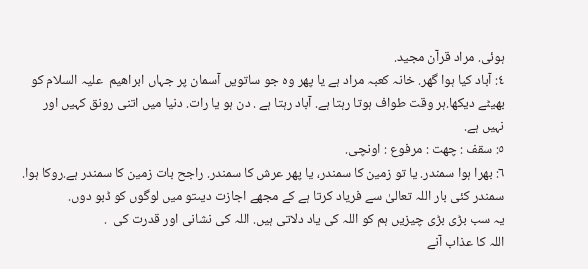ہوئی. مراد قرآن مجید.
٤: آباد کیا ہوا گھر. خانہ کعبہ مراد ہے یا پھر وہ جو ساتویں آسمان پر جہاں ابراھیم  علیہ السلام کو بھیٹے دیکھا.ہر وقت طواف ہوتا رہتا ہے. آباد رہتا ہے . دن ہو یا رات. دنیا میں اتنی رونق کہیں اور نہیں ہے.
٥: سقف : چھت : مرفوع : اونچی.
٦: بھرا ہوا سمندر. یا تو زمین کا سمندر، یا پھر عرش کا سمندر. راجح بات زمین کا سمندر ہے.روکا ہوا. سمندر کئی بار اللہ تعالیٰ سے فریاد کرتا ہے کے مجھے اجازت دیںتو میں لوگوں کو ڈبو دوں.
یہ سب بڑی بڑی چیزیں ہم کو اللہ کی یاد دلاتی ہیں. اللہ کی نشانی اور قدرت کی  .
اللہ کا عذاب آنے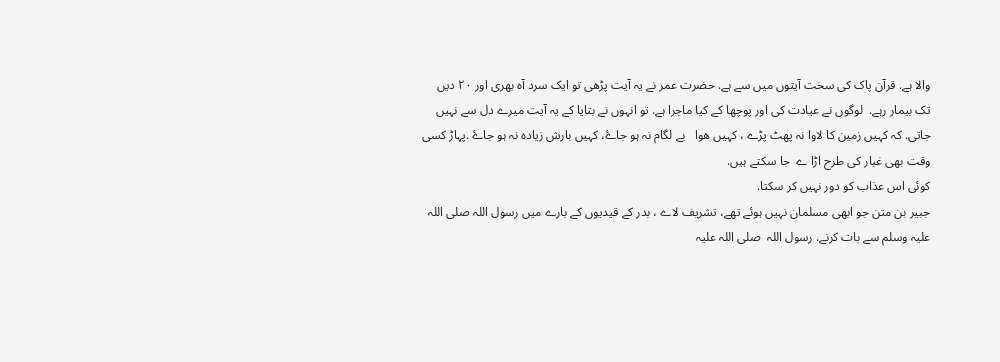والا ہے. قرآن پاک کی سخت آیتوں میں سے ہے. حضرت عمر نے یہ آیت پڑھی تو ایک سرد آہ بھری اور ٢٠ دیں تک بیمار رہے.  لوگوں نے عیادت کی اور پوچھا کے کیا ماجرا ہے. تو انہوں نے بتایا کے یہ آیت میرے دل سے نہیں جاتی. کہ کہیں زمین کا لاوا نہ پھٹ پڑے ، کہیں ھوا   بے لگام نہ ہو جاۓ، کہیں بارش زیادہ نہ ہو جاۓ .پہاڑ کسی وقت بھی غبار کی طرح اڑا ے  جا سکتے ہیں.
کوئی اس عذاب کو دور نہیں کر سکتا.
جبیر بن متن جو ابھی مسلمان نہیں ہوئے تھے، تشریف لاے ، بدر کے قیدیوں کے بارے میں رسول اللہ صلی اللہ علیہ وسلم سے بات کرنے. رسول اللہ  صلی اللہ علیہ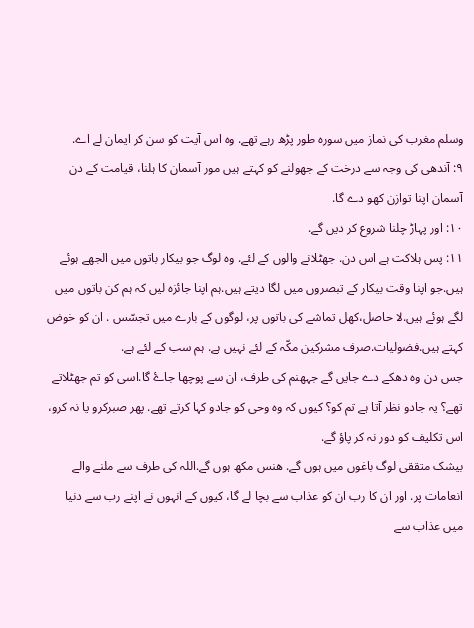وسلم مغرب کی نماز میں سوره طور پڑھ رہے تھے. وہ اس آیت کو سن کر ایمان لے اے.
٩: آندھی کی وجہ سے درخت کے جھولنے کو کہتے ہیں مور آسمان کا ہلنا، قیامت کے دن آسمان اپنا توازن کھو دے گا.
١٠: اور پہاڑ چلنا شروع کر دیں گے.
١١: پس ہلاکت ہے اس دن. جھٹلانے والوں کے لئے. وہ لوگ جو بیکار باتوں میں الجھے ہوئے ہیں.جو اپنا وقت بیکار کے تبصروں میں لگا دیتے ہیں.ہم اپنا جائزہ لیں کہ ہم کن باتوں میں لگے ہوئے ہیں.لا حاصل،کھل تماشے کی باتوں پر، لوگوں کے بارے میں تجسّس . ان کو خوض کہتے ہیں.فضولیات.صرف مشرکین مکّہ کے لئے نہیں ہے. ہم سب کے لئے ہے.
جس دن وہ دھکے دے جایں گے جہھنم کی طرف، ان سے پوچھا جاۓ گا.اسی کو تم جھٹلاتے تھے؟ یہ جادو نظر آتا ہے تم کو؟ کیوں کہ وہ وحی کو جادو کہا کرتے تھے. پھر صبرکرو یا نہ کرو، اس تکلیف کو دور نہ کر پاؤ گے.
بیشک متققی لوگ باغوں میں ہوں گے. ھنس مکھ ہوں گے.اللہ کی طرف سے ملنے والے انعامات پر. اور ان کا رب ان کو عذاب سے بچا لے گا، کیوں کے انہوں نے اپنے رب سے دنیا میں عذاب سے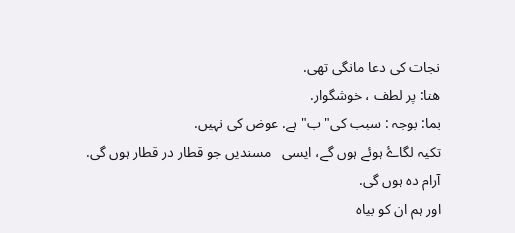نجات کی دعا مانگی تھی.
ھنا: پر لطف ، خوشگوار.
بما: بوجہ : سبب کی" ب" ہے. عوض کی نہیں.
تکیہ لگاۓ ہوئے ہوں گے، ایسی   مسندیں جو قطار در قطار ہوں گی. آرام دہ ہوں گی.
اور ہم ان کو بیاہ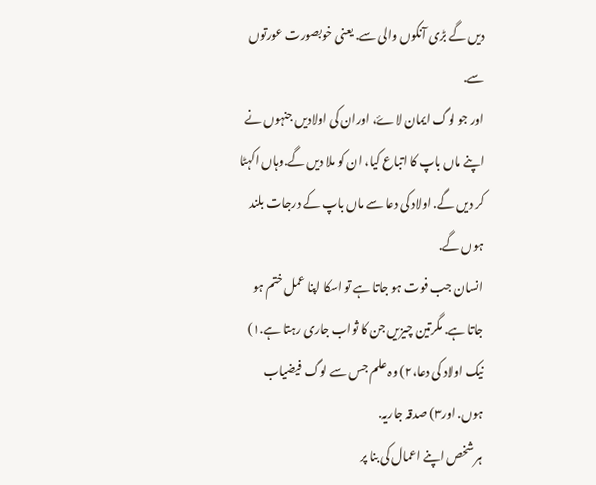دیں گے بڑی آنکوں والی سے. یعنی خوبصورت عورتوں سے.
اور جو لوگ ایمان لاۓ، اوران کی اولادیں جنہوں نے اپنے ماں باپ کا اتباع کیا، ان کو ملا دیں گے.وہاں اکہٹا کر دیں گے. اولاد کی دعا سے ماں باپ کے درجات بلند ہوں گے.
انسان جب فوت ہو جاتا ہے تو اسکا اپنا عمل ختم ہو جاتا ہے. مگرتین چیزیں جن کا ثواب جاری رہتا ہے.١) نیک اولاد کی دعا،٢) وہ علم جس سے لوگ  فیضیاب ہوں. اور٣) صدقہ جاریہ.
ہر شخص اپنے اعمال کی بنا پر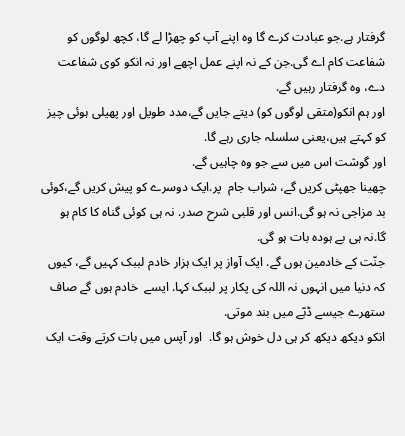گرفتار ہے.جو عبادت کرے گا وہ اپنے آپ کو چھڑا لے گا، کچھ لوگوں کو شفاعت کام اے گی.جن کے نہ اپنے عمل اچھے اور نہ انکو کوی شفاعت دے، وہ گرفتار رہیں گے.
اور ہم انکو(متقی لوگوں کو) دیتے جایں گے،مدد طویل اور پھیلی ہوئی چیز کو کہتے ہیں،یعنی سلسلہ جاری رہے گا.
اور گوشت اس میں سے جو وہ چاہیں گے.
چھینا جھپٹی کریں گے، شراب جام  پر.ایک دوسرے کو پیش کریں گے،کوئی بد مزاجی نہ ہو گی.انس اور قلبی شرح صدر. نہ ہی کوئی گناہ کا کام ہو گا.نہ ہی بے ہودہ بات ہو گی.
جنّت کے خادمین ہوں گے. ایک آواز پر ایک ہزار خادم لببک کہیں گے، کیوں کہ دنیا میں انہوں نہ اللہ کی پکار پر لببک کہا. ایسے  خادم ہوں گے صاف ستھرے جیسے ڈبّے میں بند موتی.
انکو دیکھ دیکھ کر ہی دل خوش ہو گا.  اور آپس میں بات کرتے وقت ایک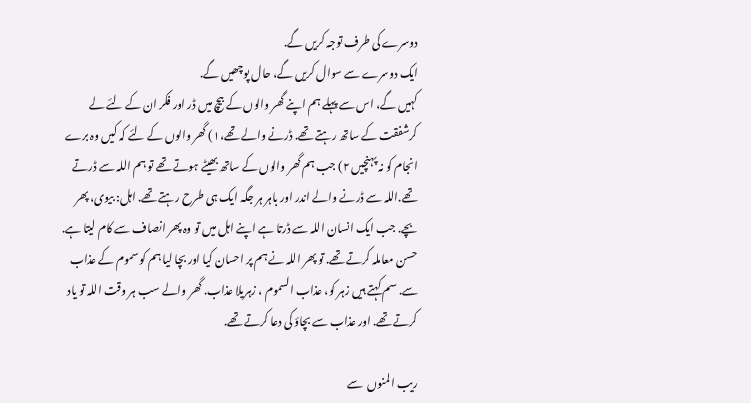دوسرے کی طرف توجہ کریں گے.
ایک دوسرے سے سوال کریں گے، حال پوچھیں گے.
کہیں گے، اس سے پہلے ہم اپنے گھر والوں کے بیچ میں ڈر اور فکر ان کے لئے لے کرشفقت کے ساتھ رہتے تھے. ڈرنے والے تھے،١) گھر والوں کے لئے کہ کیں وہ برے انجام کو نہ پہنچیں ٢) جب ہم گھر والوں کے ساتھ بھیٹے ہوتے تھے تو ہم اللہ سے ڈرتے تھے.اللہ سے ڈرنے والے اندر اور باہر ہر جگہ ایک ہی طرح رہتے تھے. اہل: بیوی، پھر بچے. جب ایک انسان اللہ سے ڈرتا ہے اپنے اہل میں تو وہ پھر انصاف سے کام لیتا ہے. حسن معاملہ کرتے تھے. تو پھر اللہ نے ہم پر احسان کیا اور بچا لیا ہم کو سموم کے عذاب سے. سم کہتے ہیں زہر کو، عذاب السموم ، زہریلا عذاب. گھر والے سب ہر وقت اللہ تو یاد کرتے تھے. اور عذاب سے بچاؤ کی دعا کرتے تھے.

ریب المنوں  سے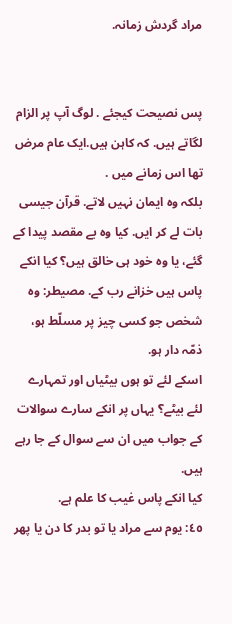مراد گردش زمانہ.


پس نصیحت کیجئے . لوگ آپ پر الزام لگاتے ہیں. کہ کاہن ہیں.ایک عام مرض تھا اس زمانے میں .
بلکہ وہ ایمان نہیں لاتے. قرآن جیسی بات لے کر ایں. کیا وہ بے مقصد پیدا کے گئے، یا وہ خود ہی خالق ہیں؟ کیا انکے پاس ہیں خزانے رب کے. مصیطر: وہ شخص جو کسی چیز پر مسلّط ہو، ذمّہ دار ہو.
اسکے لئے تو ہوں بیٹیاں اور تمہارے لئے بیٹے؟ یہاں پر انکے سارے سوالات کے جواب میں ان سے سوال کے جا رہے ہیں.
کیا انکے پاس غیب کا علم ہے.
٤٥: یوم سے مراد یا تو بدر کا دن یا پھر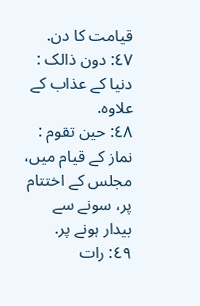قیامت کا دن.
٤٧: دون ذالک : دنیا کے عذاب کے علاوہ.
٤٨: حین تقوم : نماز کے قیام میں، مجلس کے اختتام پر، سونے سے بیدار ہونے پر.
٤٩: رات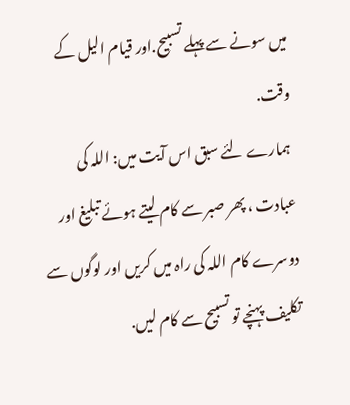میں سونے سے پہلے تسبیح.اور قیام الیل کے وقت.
 ہمارے لئے سبق اس آیت میں: اللہ کی عبادت ، پھر صبر سے کام لیتے ہوئے تبلیغ اور دوسرے کام اللہ کی راہ میں کریں اور لوگوں سے تکلیف پہنچے تو تسبیح سے کام لیں.